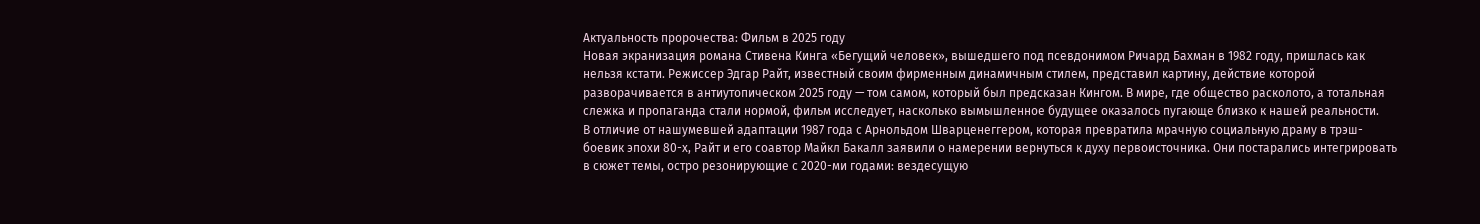Актуальность пророчества: Фильм в 2025 году
Новая экранизация романа Стивена Кинга «Бегущий человек», вышедшего под псевдонимом Ричард Бахман в 1982 году, пришлась как нельзя кстати. Режиссер Эдгар Райт, известный своим фирменным динамичным стилем, представил картину, действие которой разворачивается в антиутопическом 2025 году — том самом, который был предсказан Кингом. В мире, где общество расколото, а тотальная слежка и пропаганда стали нормой, фильм исследует, насколько вымышленное будущее оказалось пугающе близко к нашей реальности.
В отличие от нашумевшей адаптации 1987 года с Арнольдом Шварценеггером, которая превратила мрачную социальную драму в трэш-боевик эпохи 80-х, Райт и его соавтор Майкл Бакалл заявили о намерении вернуться к духу первоисточника. Они постарались интегрировать в сюжет темы, остро резонирующие с 2020-ми годами: вездесущую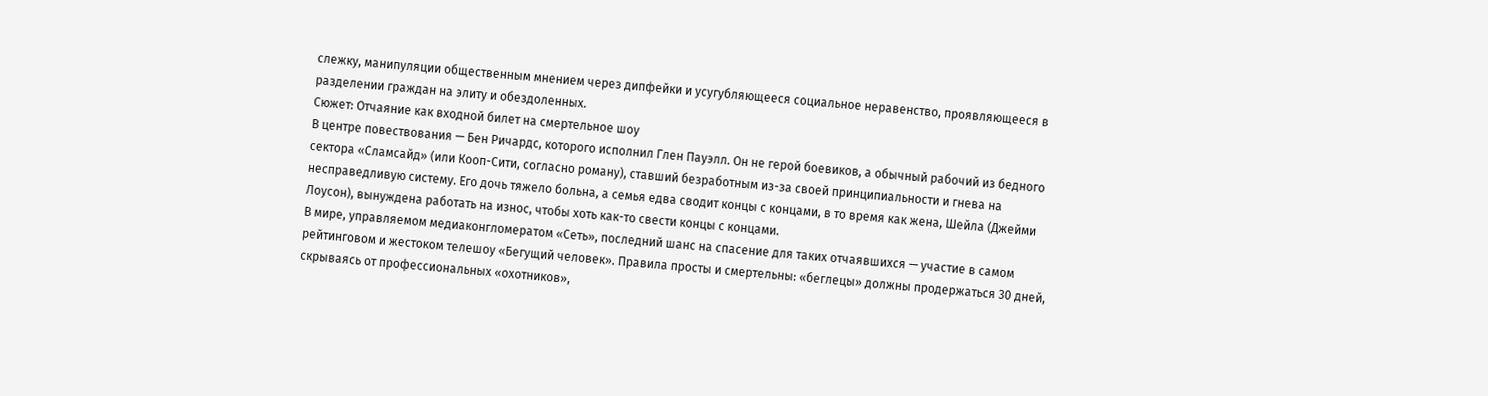слежку, манипуляции общественным мнением через дипфейки и усугубляющееся социальное неравенство, проявляющееся в разделении граждан на элиту и обездоленных.
Сюжет: Отчаяние как входной билет на смертельное шоу
В центре повествования — Бен Ричардс, которого исполнил Глен Пауэлл. Он не герой боевиков, а обычный рабочий из бедного сектора «Сламсайд» (или Кооп-Сити, согласно роману), ставший безработным из-за своей принципиальности и гнева на несправедливую систему. Его дочь тяжело больна, а семья едва сводит концы с концами, в то время как жена, Шейла (Джейми Лоусон), вынуждена работать на износ, чтобы хоть как-то свести концы с концами.
В мире, управляемом медиаконгломератом «Сеть», последний шанс на спасение для таких отчаявшихся — участие в самом рейтинговом и жестоком телешоу «Бегущий человек». Правила просты и смертельны: «беглецы» должны продержаться 30 дней, скрываясь от профессиональных «охотников»,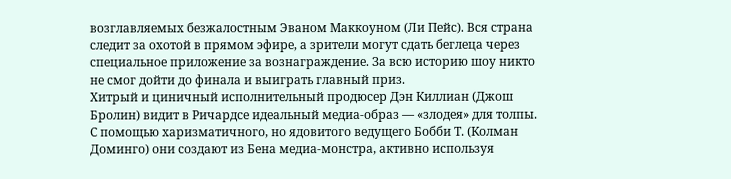возглавляемых безжалостным Эваном Маккоуном (Ли Пейс). Вся страна следит за охотой в прямом эфире, а зрители могут сдать беглеца через специальное приложение за вознаграждение. За всю историю шоу никто не смог дойти до финала и выиграть главный приз.
Хитрый и циничный исполнительный продюсер Дэн Киллиан (Джош Бролин) видит в Ричардсе идеальный медиа-образ — «злодея» для толпы. С помощью харизматичного, но ядовитого ведущего Бобби Т. (Колман Доминго) они создают из Бена медиа-монстра, активно используя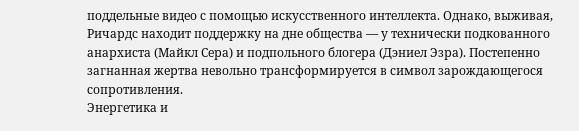поддельные видео с помощью искусственного интеллекта. Однако, выживая, Ричардс находит поддержку на дне общества — у технически подкованного анархиста (Майкл Сера) и подпольного блогера (Дэниел Эзра). Постепенно загнанная жертва невольно трансформируется в символ зарождающегося сопротивления.
Энергетика и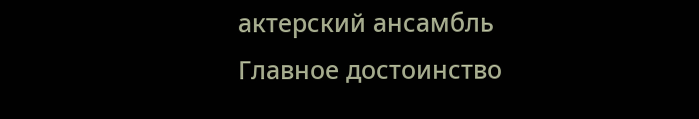актерский ансамбль
Главное достоинство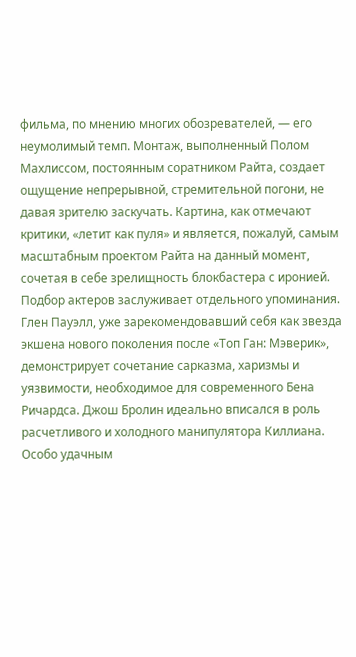фильма, по мнению многих обозревателей, — его неумолимый темп. Монтаж, выполненный Полом Махлиссом, постоянным соратником Райта, создает ощущение непрерывной, стремительной погони, не давая зрителю заскучать. Картина, как отмечают критики, «летит как пуля» и является, пожалуй, самым масштабным проектом Райта на данный момент, сочетая в себе зрелищность блокбастера с иронией.
Подбор актеров заслуживает отдельного упоминания. Глен Пауэлл, уже зарекомендовавший себя как звезда экшена нового поколения после «Топ Ган: Мэверик», демонстрирует сочетание сарказма, харизмы и уязвимости, необходимое для современного Бена Ричардса. Джош Бролин идеально вписался в роль расчетливого и холодного манипулятора Киллиана. Особо удачным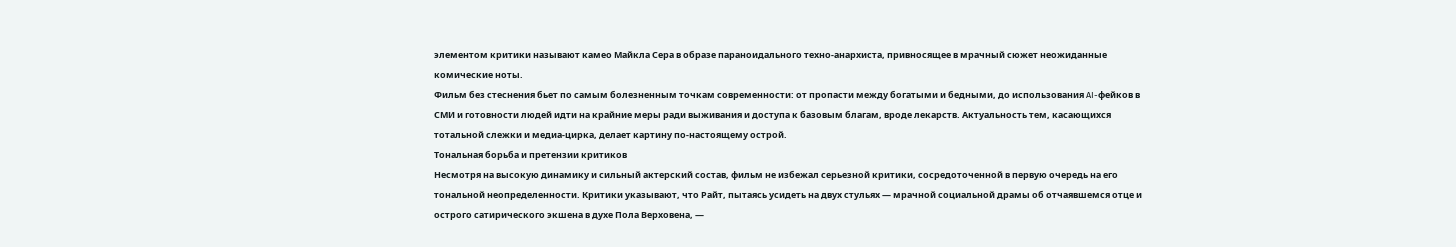элементом критики называют камео Майкла Сера в образе параноидального техно-анархиста, привносящее в мрачный сюжет неожиданные комические ноты.
Фильм без стеснения бьет по самым болезненным точкам современности: от пропасти между богатыми и бедными, до использования AI-фейков в СМИ и готовности людей идти на крайние меры ради выживания и доступа к базовым благам, вроде лекарств. Актуальность тем, касающихся тотальной слежки и медиа-цирка, делает картину по-настоящему острой.
Тональная борьба и претензии критиков
Несмотря на высокую динамику и сильный актерский состав, фильм не избежал серьезной критики, сосредоточенной в первую очередь на его тональной неопределенности. Критики указывают, что Райт, пытаясь усидеть на двух стульях — мрачной социальной драмы об отчаявшемся отце и острого сатирического экшена в духе Пола Верховена, —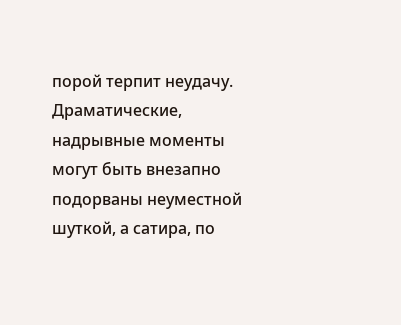порой терпит неудачу. Драматические, надрывные моменты могут быть внезапно подорваны неуместной шуткой, а сатира, по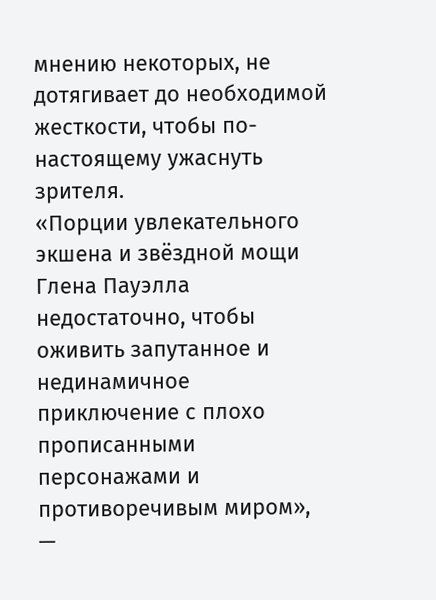мнению некоторых, не дотягивает до необходимой жесткости, чтобы по-настоящему ужаснуть зрителя.
«Порции увлекательного экшена и звёздной мощи Глена Пауэлла недостаточно, чтобы оживить запутанное и нединамичное приключение с плохо прописанными персонажами и противоречивым миром», —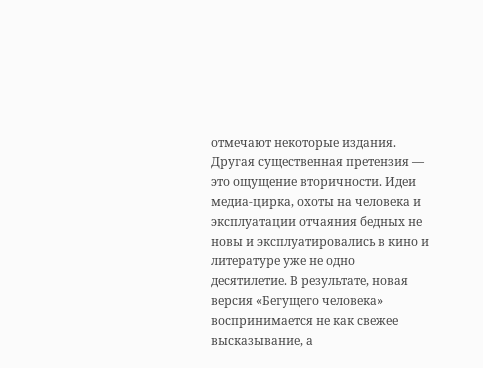отмечают некоторые издания.
Другая существенная претензия — это ощущение вторичности. Идеи медиа-цирка, охоты на человека и эксплуатации отчаяния бедных не новы и эксплуатировались в кино и литературе уже не одно десятилетие. В результате, новая версия «Бегущего человека» воспринимается не как свежее высказывание, а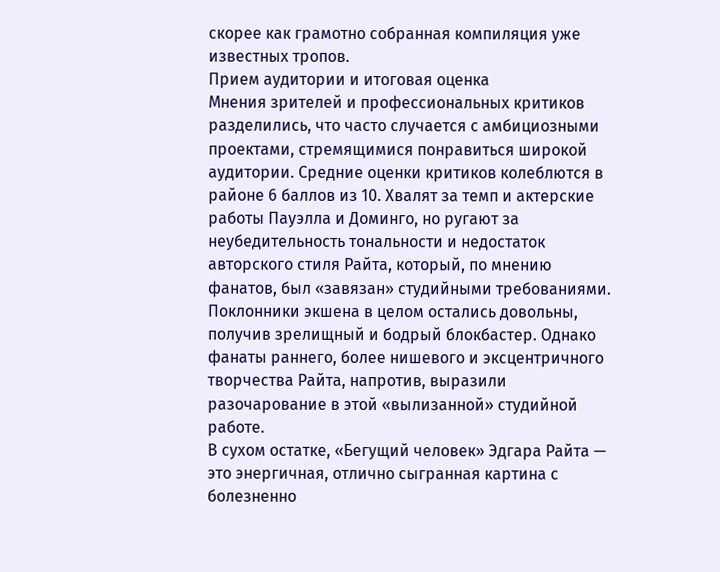скорее как грамотно собранная компиляция уже известных тропов.
Прием аудитории и итоговая оценка
Мнения зрителей и профессиональных критиков разделились, что часто случается с амбициозными проектами, стремящимися понравиться широкой аудитории. Средние оценки критиков колеблются в районе 6 баллов из 10. Хвалят за темп и актерские работы Пауэлла и Доминго, но ругают за неубедительность тональности и недостаток авторского стиля Райта, который, по мнению фанатов, был «завязан» студийными требованиями.
Поклонники экшена в целом остались довольны, получив зрелищный и бодрый блокбастер. Однако фанаты раннего, более нишевого и эксцентричного творчества Райта, напротив, выразили разочарование в этой «вылизанной» студийной работе.
В сухом остатке, «Бегущий человек» Эдгара Райта — это энергичная, отлично сыгранная картина с болезненно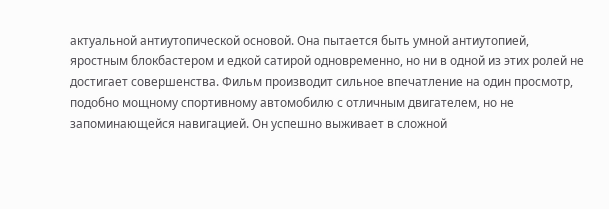актуальной антиутопической основой. Она пытается быть умной антиутопией, яростным блокбастером и едкой сатирой одновременно, но ни в одной из этих ролей не достигает совершенства. Фильм производит сильное впечатление на один просмотр, подобно мощному спортивному автомобилю с отличным двигателем, но не запоминающейся навигацией. Он успешно выживает в сложной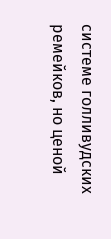системе голливудских ремейков, но ценой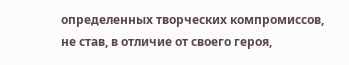определенных творческих компромиссов, не став, в отличие от своего героя,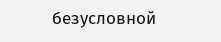безусловной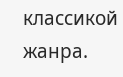классикой жанра.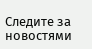Следите за новостями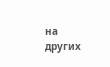на других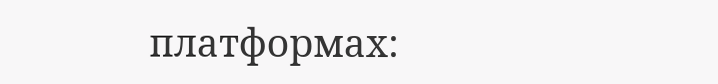платформах: